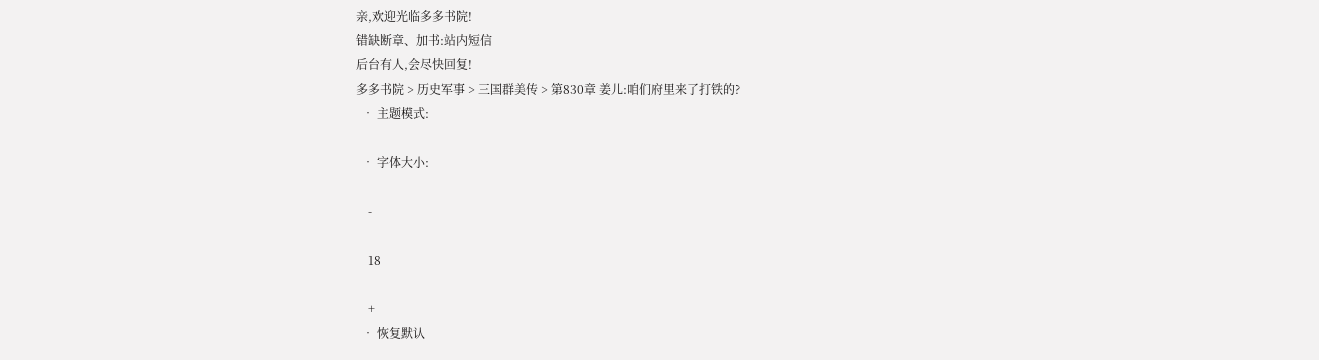亲,欢迎光临多多书院!
错缺断章、加书:站内短信
后台有人,会尽快回复!
多多书院 > 历史军事 > 三国群美传 > 第830章 姜儿:咱们府里来了打铁的?
  • 主题模式:

  • 字体大小:

    -

    18

    +
  • 恢复默认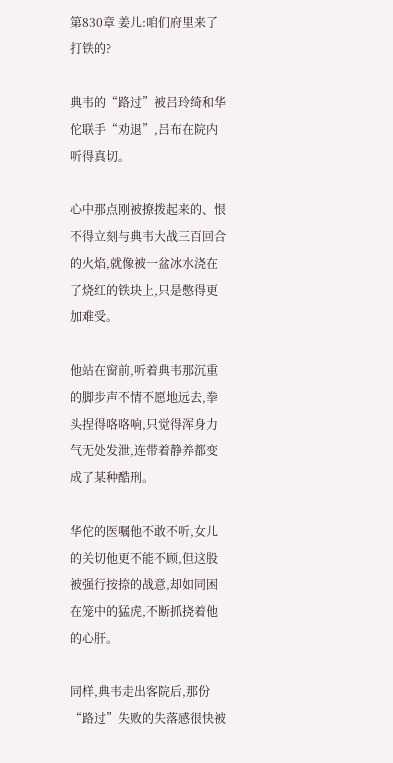第830章 姜儿:咱们府里来了打铁的?

典韦的“路过”被吕玲绮和华佗联手“劝退”,吕布在院内听得真切。

心中那点刚被撩拨起来的、恨不得立刻与典韦大战三百回合的火焰,就像被一盆冰水浇在了烧红的铁块上,只是憋得更加难受。

他站在窗前,听着典韦那沉重的脚步声不情不愿地远去,拳头捏得咯咯响,只觉得浑身力气无处发泄,连带着静养都变成了某种酷刑。

华佗的医嘱他不敢不听,女儿的关切他更不能不顾,但这股被强行按捺的战意,却如同困在笼中的猛虎,不断抓挠着他的心肝。

同样,典韦走出客院后,那份“路过”失败的失落感很快被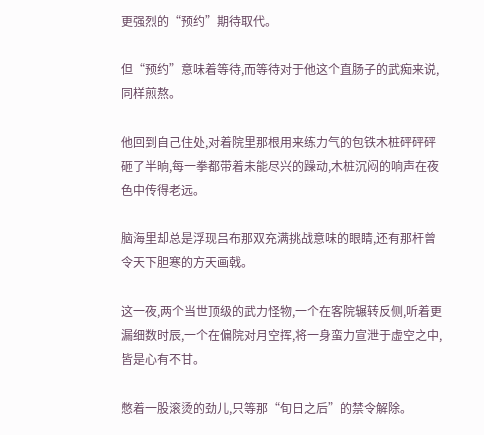更强烈的“预约”期待取代。

但“预约”意味着等待,而等待对于他这个直肠子的武痴来说,同样煎熬。

他回到自己住处,对着院里那根用来练力气的包铁木桩砰砰砰砸了半晌,每一拳都带着未能尽兴的躁动,木桩沉闷的响声在夜色中传得老远。

脑海里却总是浮现吕布那双充满挑战意味的眼睛,还有那杆曾令天下胆寒的方天画戟。

这一夜,两个当世顶级的武力怪物,一个在客院辗转反侧,听着更漏细数时辰,一个在偏院对月空挥,将一身蛮力宣泄于虚空之中,皆是心有不甘。

憋着一股滚烫的劲儿,只等那“旬日之后”的禁令解除。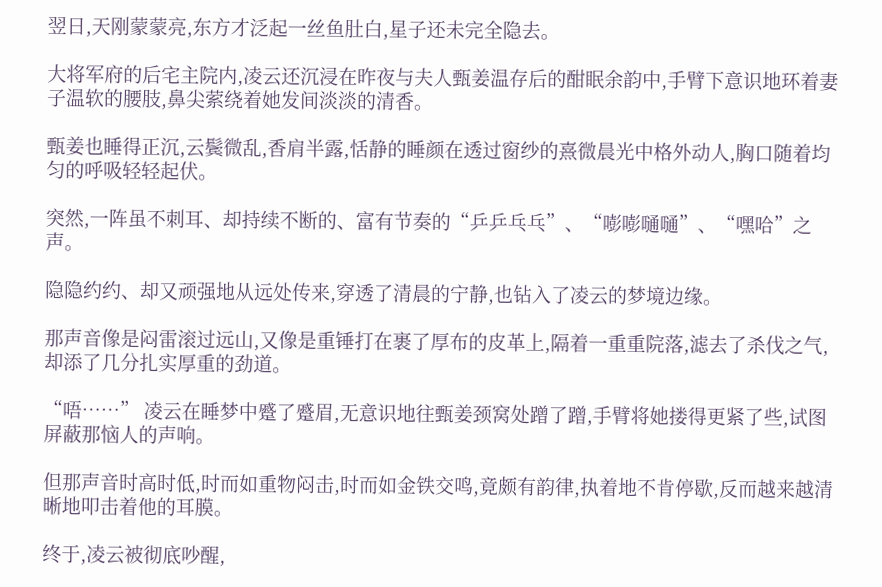翌日,天刚蒙蒙亮,东方才泛起一丝鱼肚白,星子还未完全隐去。

大将军府的后宅主院内,凌云还沉浸在昨夜与夫人甄姜温存后的酣眠余韵中,手臂下意识地环着妻子温软的腰肢,鼻尖萦绕着她发间淡淡的清香。

甄姜也睡得正沉,云鬓微乱,香肩半露,恬静的睡颜在透过窗纱的熹微晨光中格外动人,胸口随着均匀的呼吸轻轻起伏。

突然,一阵虽不刺耳、却持续不断的、富有节奏的“乒乒乓乓”、“嘭嘭嗵嗵”、“嘿哈”之声。

隐隐约约、却又顽强地从远处传来,穿透了清晨的宁静,也钻入了凌云的梦境边缘。

那声音像是闷雷滚过远山,又像是重锤打在裹了厚布的皮革上,隔着一重重院落,滤去了杀伐之气,却添了几分扎实厚重的劲道。

“唔……” 凌云在睡梦中蹙了蹙眉,无意识地往甄姜颈窝处蹭了蹭,手臂将她搂得更紧了些,试图屏蔽那恼人的声响。

但那声音时高时低,时而如重物闷击,时而如金铁交鸣,竟颇有韵律,执着地不肯停歇,反而越来越清晰地叩击着他的耳膜。

终于,凌云被彻底吵醒,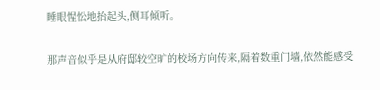睡眼惺忪地抬起头,侧耳倾听。

那声音似乎是从府邸较空旷的校场方向传来,隔着数重门墙,依然能感受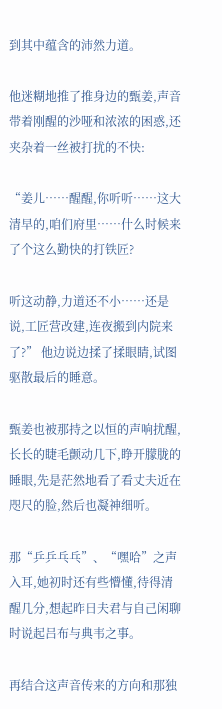到其中蕴含的沛然力道。

他迷糊地推了推身边的甄姜,声音带着刚醒的沙哑和浓浓的困惑,还夹杂着一丝被打扰的不快:

“姜儿……醒醒,你听听……这大清早的,咱们府里……什么时候来了个这么勤快的打铁匠?

听这动静,力道还不小……还是说,工匠营改建,连夜搬到内院来了?” 他边说边揉了揉眼睛,试图驱散最后的睡意。

甄姜也被那持之以恒的声响扰醒,长长的睫毛颤动几下,睁开朦胧的睡眼,先是茫然地看了看丈夫近在咫尺的脸,然后也凝神细听。

那“乒乒乓乓”、“嘿哈”之声入耳,她初时还有些懵懂,待得清醒几分,想起昨日夫君与自己闲聊时说起吕布与典韦之事。

再结合这声音传来的方向和那独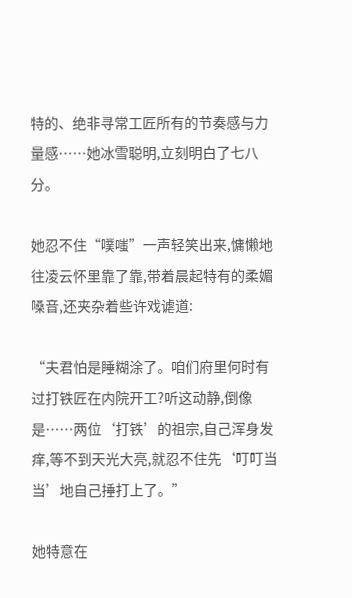特的、绝非寻常工匠所有的节奏感与力量感……她冰雪聪明,立刻明白了七八分。

她忍不住“噗嗤”一声轻笑出来,慵懒地往凌云怀里靠了靠,带着晨起特有的柔媚嗓音,还夹杂着些许戏谑道:

“夫君怕是睡糊涂了。咱们府里何时有过打铁匠在内院开工?听这动静,倒像是……两位‘打铁’的祖宗,自己浑身发痒,等不到天光大亮,就忍不住先‘叮叮当当’地自己捶打上了。”

她特意在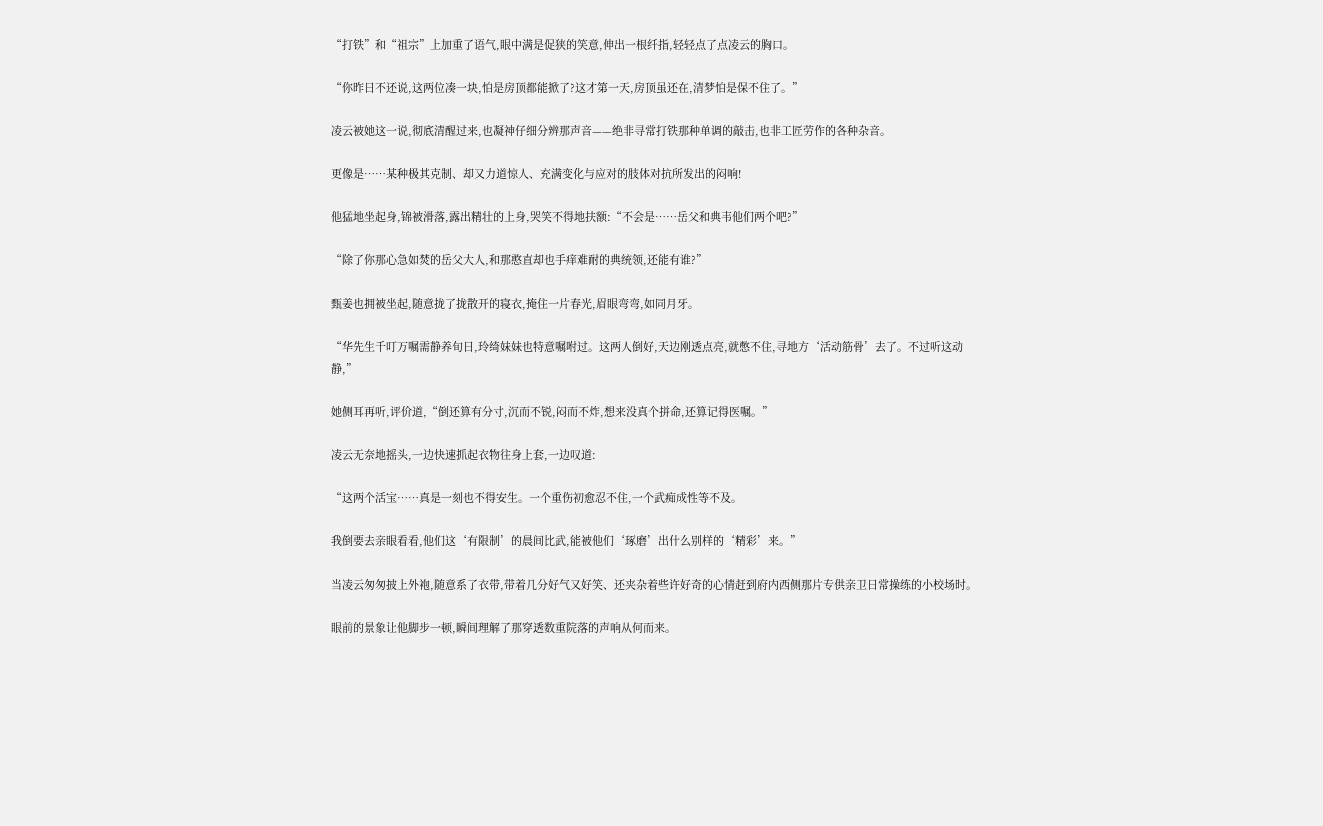“打铁”和“祖宗”上加重了语气,眼中满是促狭的笑意,伸出一根纤指,轻轻点了点凌云的胸口。

“你昨日不还说,这两位凑一块,怕是房顶都能掀了?这才第一天,房顶虽还在,清梦怕是保不住了。”

凌云被她这一说,彻底清醒过来,也凝神仔细分辨那声音——绝非寻常打铁那种单调的敲击,也非工匠劳作的各种杂音。

更像是……某种极其克制、却又力道惊人、充满变化与应对的肢体对抗所发出的闷响!

他猛地坐起身,锦被滑落,露出精壮的上身,哭笑不得地扶额:“不会是……岳父和典韦他们两个吧?”

“除了你那心急如焚的岳父大人,和那憨直却也手痒难耐的典统领,还能有谁?”

甄姜也拥被坐起,随意拢了拢散开的寝衣,掩住一片春光,眉眼弯弯,如同月牙。

“华先生千叮万嘱需静养旬日,玲绮妹妹也特意嘱咐过。这两人倒好,天边刚透点亮,就憋不住,寻地方‘活动筋骨’去了。不过听这动静,”

她侧耳再听,评价道,“倒还算有分寸,沉而不锐,闷而不炸,想来没真个拼命,还算记得医嘱。”

凌云无奈地摇头,一边快速抓起衣物往身上套,一边叹道:

“这两个活宝……真是一刻也不得安生。一个重伤初愈忍不住,一个武痴成性等不及。

我倒要去亲眼看看,他们这‘有限制’的晨间比武,能被他们‘琢磨’出什么别样的‘精彩’来。”

当凌云匆匆披上外袍,随意系了衣带,带着几分好气又好笑、还夹杂着些许好奇的心情赶到府内西侧那片专供亲卫日常操练的小校场时。

眼前的景象让他脚步一顿,瞬间理解了那穿透数重院落的声响从何而来。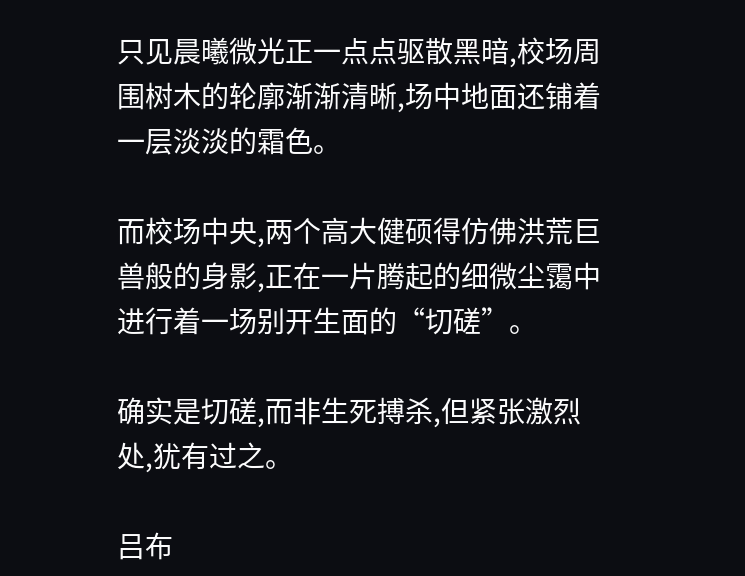只见晨曦微光正一点点驱散黑暗,校场周围树木的轮廓渐渐清晰,场中地面还铺着一层淡淡的霜色。

而校场中央,两个高大健硕得仿佛洪荒巨兽般的身影,正在一片腾起的细微尘霭中进行着一场别开生面的“切磋”。

确实是切磋,而非生死搏杀,但紧张激烈处,犹有过之。

吕布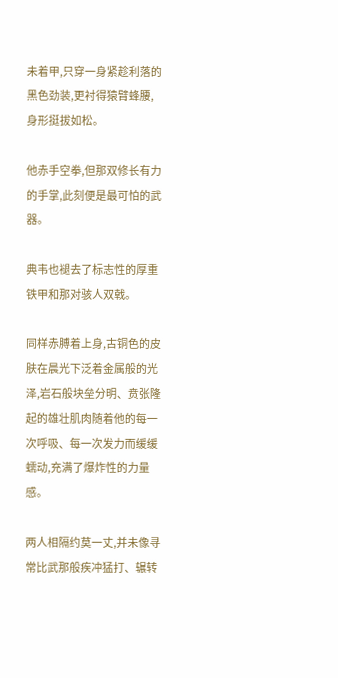未着甲,只穿一身紧趁利落的黑色劲装,更衬得猿臂蜂腰,身形挺拔如松。

他赤手空拳,但那双修长有力的手掌,此刻便是最可怕的武器。

典韦也褪去了标志性的厚重铁甲和那对骇人双戟。

同样赤膊着上身,古铜色的皮肤在晨光下泛着金属般的光泽,岩石般块垒分明、贲张隆起的雄壮肌肉随着他的每一次呼吸、每一次发力而缓缓蠕动,充满了爆炸性的力量感。

两人相隔约莫一丈,并未像寻常比武那般疾冲猛打、辗转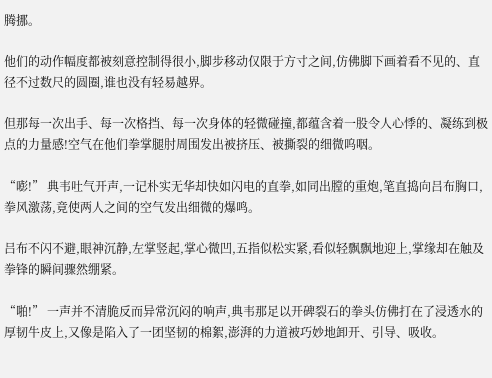腾挪。

他们的动作幅度都被刻意控制得很小,脚步移动仅限于方寸之间,仿佛脚下画着看不见的、直径不过数尺的圆圈,谁也没有轻易越界。

但那每一次出手、每一次格挡、每一次身体的轻微碰撞,都蕴含着一股令人心悸的、凝练到极点的力量感!空气在他们拳掌腿肘周围发出被挤压、被撕裂的细微呜咽。

“嘭!” 典韦吐气开声,一记朴实无华却快如闪电的直拳,如同出膛的重炮,笔直捣向吕布胸口,拳风激荡,竟使两人之间的空气发出细微的爆鸣。

吕布不闪不避,眼神沉静,左掌竖起,掌心微凹,五指似松实紧,看似轻飘飘地迎上,掌缘却在触及拳锋的瞬间骤然绷紧。

“啪!” 一声并不清脆反而异常沉闷的响声,典韦那足以开碑裂石的拳头仿佛打在了浸透水的厚韧牛皮上,又像是陷入了一团坚韧的棉絮,澎湃的力道被巧妙地卸开、引导、吸收。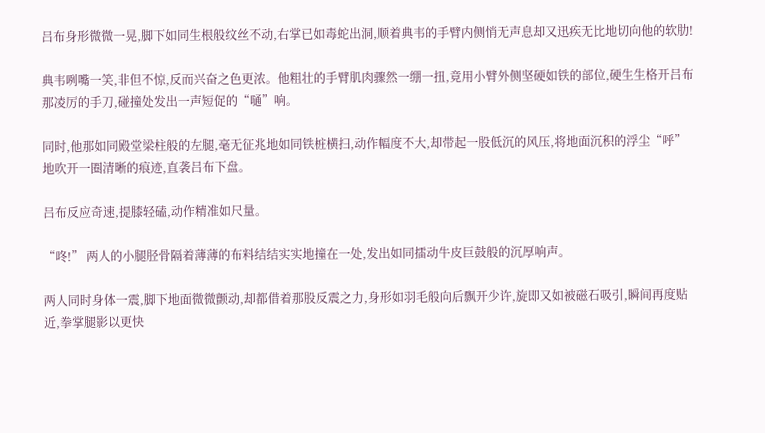吕布身形微微一晃,脚下如同生根般纹丝不动,右掌已如毒蛇出洞,顺着典韦的手臂内侧悄无声息却又迅疾无比地切向他的软肋!

典韦咧嘴一笑,非但不惊,反而兴奋之色更浓。他粗壮的手臂肌肉骤然一绷一扭,竟用小臂外侧坚硬如铁的部位,硬生生格开吕布那凌厉的手刀,碰撞处发出一声短促的“嗵”响。

同时,他那如同殿堂梁柱般的左腿,毫无征兆地如同铁桩横扫,动作幅度不大,却带起一股低沉的风压,将地面沉积的浮尘“呼”地吹开一圈清晰的痕迹,直袭吕布下盘。

吕布反应奇速,提膝轻磕,动作精准如尺量。

“咚!” 两人的小腿胫骨隔着薄薄的布料结结实实地撞在一处,发出如同擂动牛皮巨鼓般的沉厚响声。

两人同时身体一震,脚下地面微微颤动,却都借着那股反震之力,身形如羽毛般向后飘开少许,旋即又如被磁石吸引,瞬间再度贴近,拳掌腿影以更快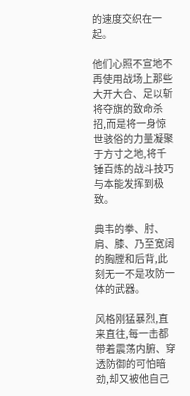的速度交织在一起。

他们心照不宣地不再使用战场上那些大开大合、足以斩将夺旗的致命杀招,而是将一身惊世骇俗的力量凝聚于方寸之地,将千锤百炼的战斗技巧与本能发挥到极致。

典韦的拳、肘、肩、膝、乃至宽阔的胸膛和后背,此刻无一不是攻防一体的武器。

风格刚猛暴烈,直来直往,每一击都带着震荡内腑、穿透防御的可怕暗劲,却又被他自己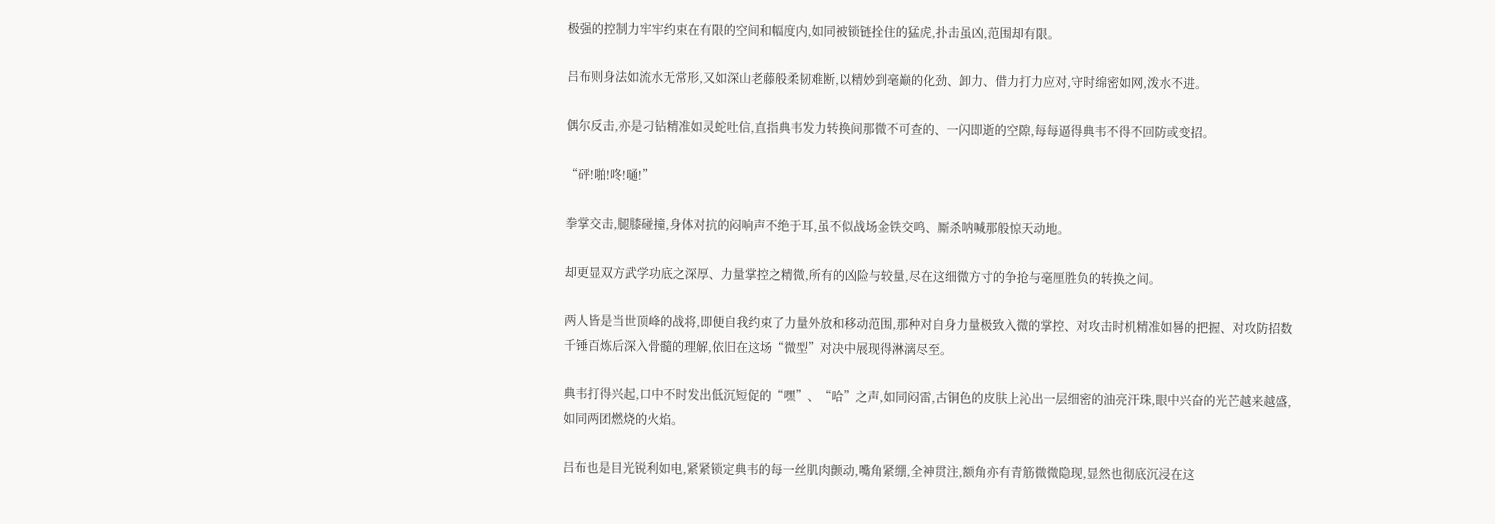极强的控制力牢牢约束在有限的空间和幅度内,如同被锁链拴住的猛虎,扑击虽凶,范围却有限。

吕布则身法如流水无常形,又如深山老藤般柔韧难断,以精妙到毫巅的化劲、卸力、借力打力应对,守时绵密如网,泼水不进。

偶尔反击,亦是刁钻精准如灵蛇吐信,直指典韦发力转换间那微不可查的、一闪即逝的空隙,每每逼得典韦不得不回防或变招。

“砰!啪!咚!嗵!”

拳掌交击,腿膝碰撞,身体对抗的闷响声不绝于耳,虽不似战场金铁交鸣、厮杀呐喊那般惊天动地。

却更显双方武学功底之深厚、力量掌控之精微,所有的凶险与较量,尽在这细微方寸的争抢与毫厘胜负的转换之间。

两人皆是当世顶峰的战将,即便自我约束了力量外放和移动范围,那种对自身力量极致入微的掌控、对攻击时机精准如晷的把握、对攻防招数千锤百炼后深入骨髓的理解,依旧在这场“微型”对决中展现得淋漓尽至。

典韦打得兴起,口中不时发出低沉短促的“嘿”、“哈”之声,如同闷雷,古铜色的皮肤上沁出一层细密的油亮汗珠,眼中兴奋的光芒越来越盛,如同两团燃烧的火焰。

吕布也是目光锐利如电,紧紧锁定典韦的每一丝肌肉颤动,嘴角紧绷,全神贯注,额角亦有青筋微微隐现,显然也彻底沉浸在这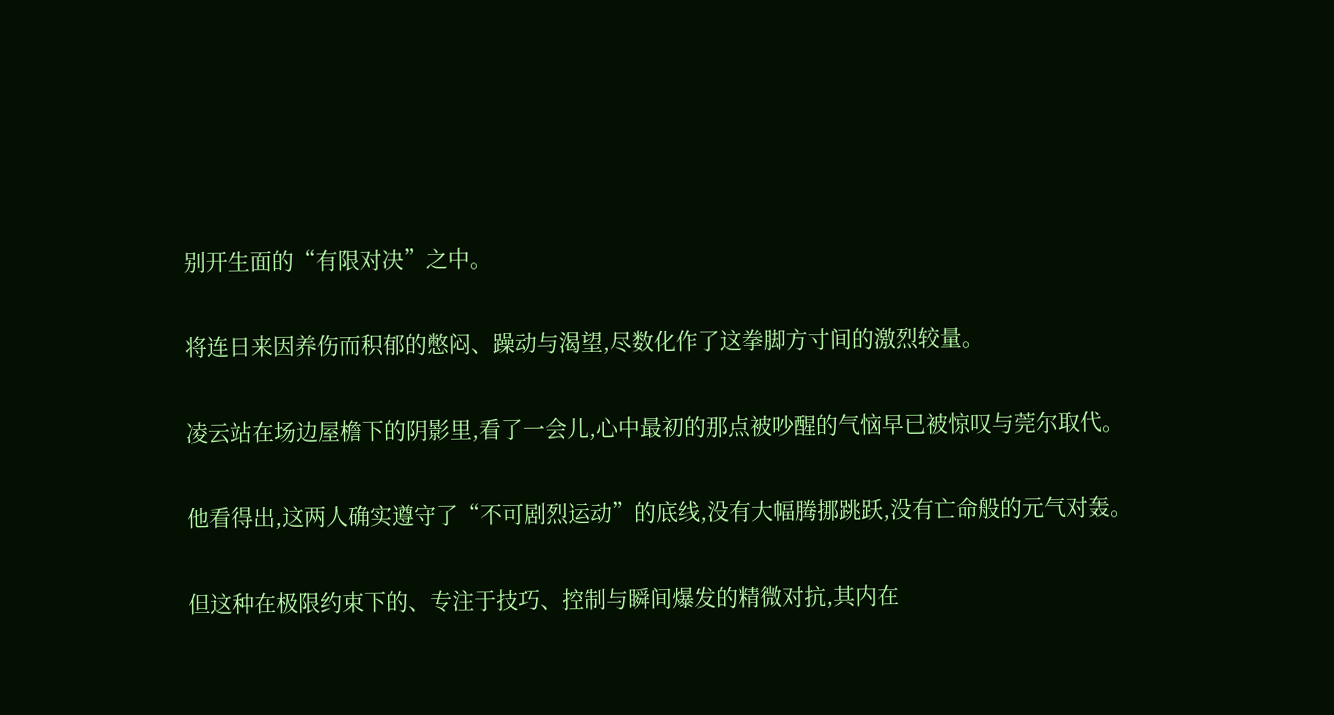别开生面的“有限对决”之中。

将连日来因养伤而积郁的憋闷、躁动与渴望,尽数化作了这拳脚方寸间的激烈较量。

凌云站在场边屋檐下的阴影里,看了一会儿,心中最初的那点被吵醒的气恼早已被惊叹与莞尔取代。

他看得出,这两人确实遵守了“不可剧烈运动”的底线,没有大幅腾挪跳跃,没有亡命般的元气对轰。

但这种在极限约束下的、专注于技巧、控制与瞬间爆发的精微对抗,其内在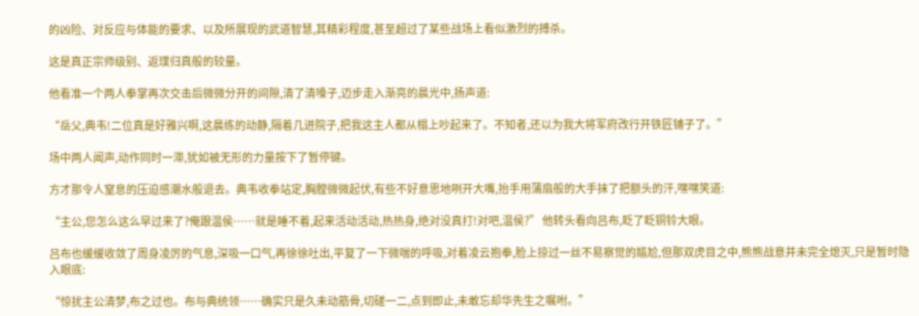的凶险、对反应与体能的要求、以及所展现的武道智慧,其精彩程度,甚至超过了某些战场上看似激烈的搏杀。

这是真正宗师级别、返璞归真般的较量。

他看准一个两人拳掌再次交击后微微分开的间隙,清了清嗓子,迈步走入渐亮的晨光中,扬声道:

“岳父,典韦!二位真是好雅兴啊,这晨练的动静,隔着几进院子,把我这主人都从榻上吵起来了。不知者,还以为我大将军府改行开铁匠铺子了。”

场中两人闻声,动作同时一滞,犹如被无形的力量按下了暂停键。

方才那令人窒息的压迫感潮水般退去。典韦收拳站定,胸膛微微起伏,有些不好意思地咧开大嘴,抬手用蒲扇般的大手抹了把额头的汗,嘿嘿笑道:

“主公,您怎么这么早过来了?俺跟温侯……就是睡不着,起来活动活动,热热身,绝对没真打!对吧,温侯?” 他转头看向吕布,眨了眨铜铃大眼。

吕布也缓缓收敛了周身凌厉的气息,深吸一口气,再徐徐吐出,平复了一下微喘的呼吸,对着凌云抱拳,脸上掠过一丝不易察觉的尴尬,但那双虎目之中,熊熊战意并未完全熄灭,只是暂时隐入眼底:

“惊扰主公清梦,布之过也。布与典统领……确实只是久未动筋骨,切磋一二,点到即止,未敢忘却华先生之嘱咐。”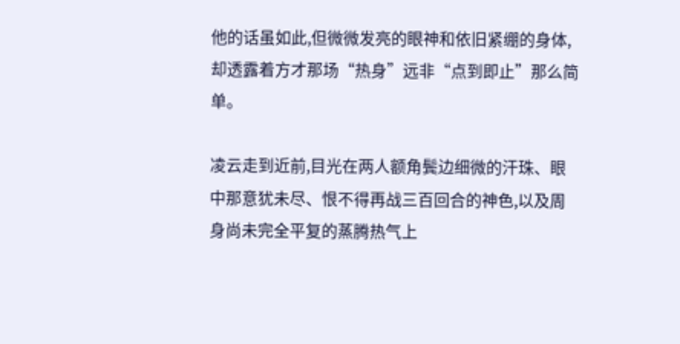他的话虽如此,但微微发亮的眼神和依旧紧绷的身体,却透露着方才那场“热身”远非“点到即止”那么简单。

凌云走到近前,目光在两人额角鬓边细微的汗珠、眼中那意犹未尽、恨不得再战三百回合的神色,以及周身尚未完全平复的蒸腾热气上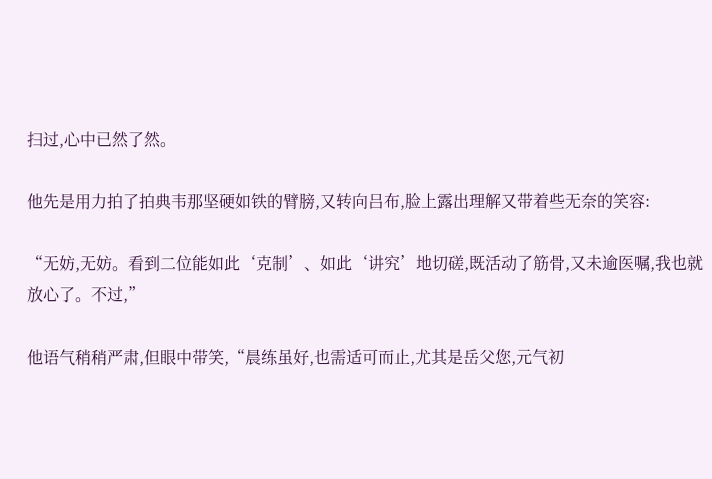扫过,心中已然了然。

他先是用力拍了拍典韦那坚硬如铁的臂膀,又转向吕布,脸上露出理解又带着些无奈的笑容:

“无妨,无妨。看到二位能如此‘克制’、如此‘讲究’地切磋,既活动了筋骨,又未逾医嘱,我也就放心了。不过,”

他语气稍稍严肃,但眼中带笑,“晨练虽好,也需适可而止,尤其是岳父您,元气初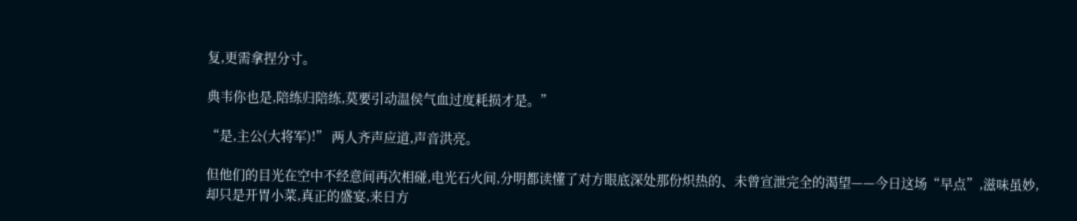复,更需拿捏分寸。

典韦你也是,陪练归陪练,莫要引动温侯气血过度耗损才是。”

“是,主公(大将军)!” 两人齐声应道,声音洪亮。

但他们的目光在空中不经意间再次相碰,电光石火间,分明都读懂了对方眼底深处那份炽热的、未曾宣泄完全的渴望——今日这场“早点”,滋味虽妙,却只是开胃小菜,真正的盛宴,来日方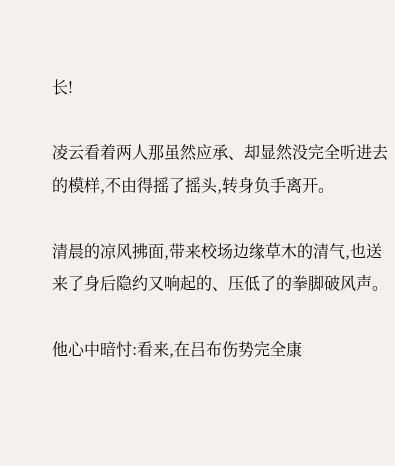长!

凌云看着两人那虽然应承、却显然没完全听进去的模样,不由得摇了摇头,转身负手离开。

清晨的凉风拂面,带来校场边缘草木的清气,也送来了身后隐约又响起的、压低了的拳脚破风声。

他心中暗忖:看来,在吕布伤势完全康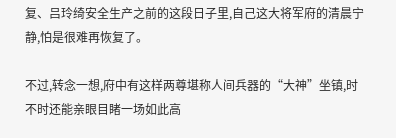复、吕玲绮安全生产之前的这段日子里,自己这大将军府的清晨宁静,怕是很难再恢复了。

不过,转念一想,府中有这样两尊堪称人间兵器的“大神”坐镇,时不时还能亲眼目睹一场如此高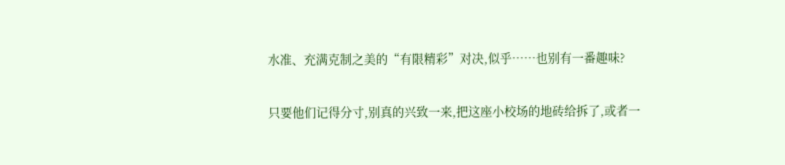水准、充满克制之美的“有限精彩”对决,似乎……也别有一番趣味?

只要他们记得分寸,别真的兴致一来,把这座小校场的地砖给拆了,或者一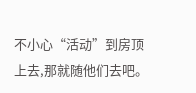不小心“活动”到房顶上去,那就随他们去吧。